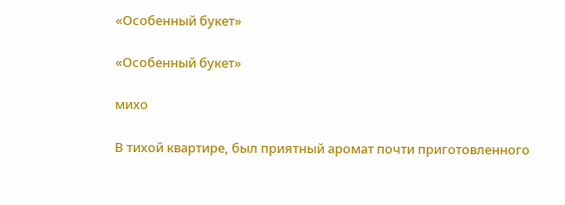«Особенный букет»

«Особенный букет»

михо

В тихой квартире, был приятный аромат почти приготовленного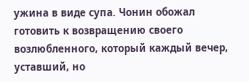ужина в виде супа. Чонин обожал готовить к возвращению своего возлюбленного, который каждый вечер, уставший, но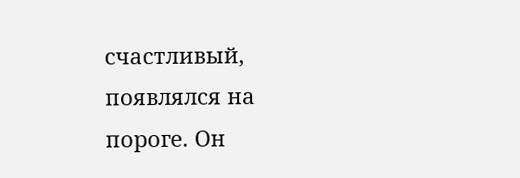счастливый, появлялся на пороге. Он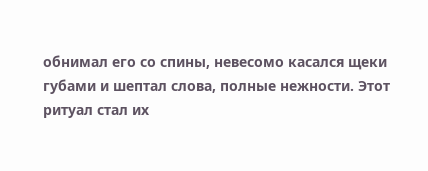обнимал его со спины, невесомо касался щеки губами и шептал слова, полные нежности. Этот ритуал стал их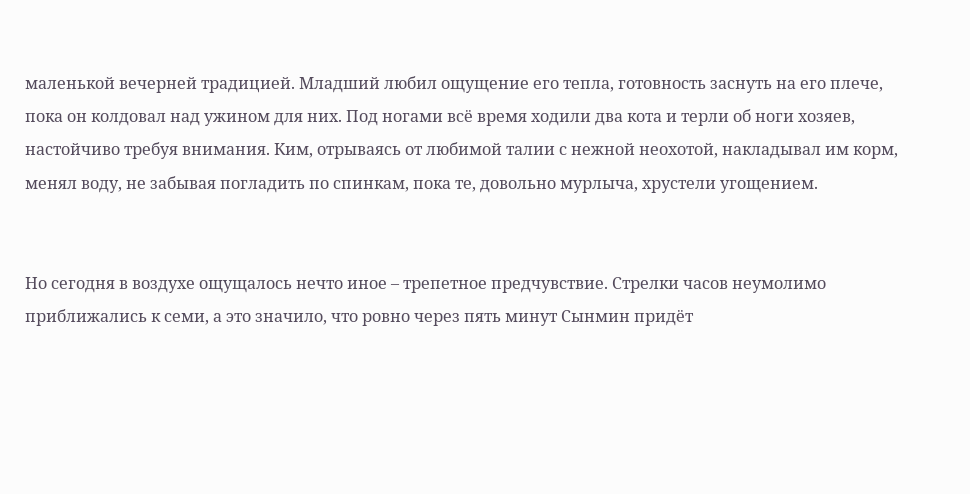маленькой вечерней традицией. Младший любил ощущение его тепла, готовность заснуть на его плече, пока он колдовал над ужином для них. Под ногами всё время ходили два кота и терли об ноги хозяев, настойчиво требуя внимания. Ким, отрываясь от любимой талии с нежной неохотой, накладывал им корм, менял воду, не забывая погладить по спинкам, пока те, довольно мурлыча, хрустели угощением.


Но сегодня в воздухе ощущалось нечто иное – трепетное предчувствие. Стрелки часов неумолимо приближались к семи, а это значило, что ровно через пять минут Сынмин придёт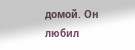домой. Он любил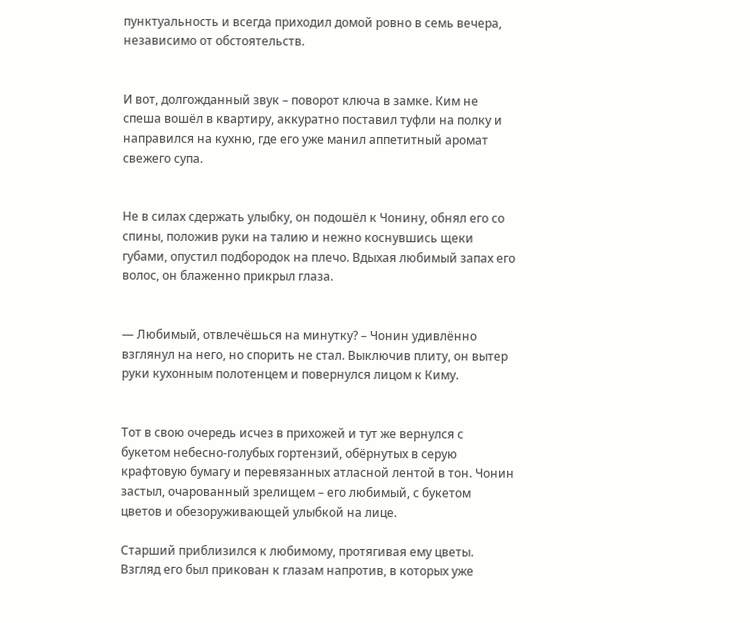пунктуальность и всегда приходил домой ровно в семь вечера, независимо от обстоятельств.


И вот, долгожданный звук – поворот ключа в замке. Ким не спеша вошёл в квартиру, аккуратно поставил туфли на полку и направился на кухню, где его уже манил аппетитный аромат свежего супа.


Не в силах сдержать улыбку, он подошёл к Чонину, обнял его со спины, положив руки на талию и нежно коснувшись щеки губами, опустил подбородок на плечо. Вдыхая любимый запах его волос, он блаженно прикрыл глаза.


— Любимый, отвлечёшься на минутку? – Чонин удивлённо взглянул на него, но спорить не стал. Выключив плиту, он вытер руки кухонным полотенцем и повернулся лицом к Киму.


Тот в свою очередь исчез в прихожей и тут же вернулся с букетом небесно-голубых гортензий, обёрнутых в серую крафтовую бумагу и перевязанных атласной лентой в тон. Чонин застыл, очарованный зрелищем – его любимый, с букетом цветов и обезоруживающей улыбкой на лице.

Старший приблизился к любимому, протягивая ему цветы. Взгляд его был прикован к глазам напротив, в которых уже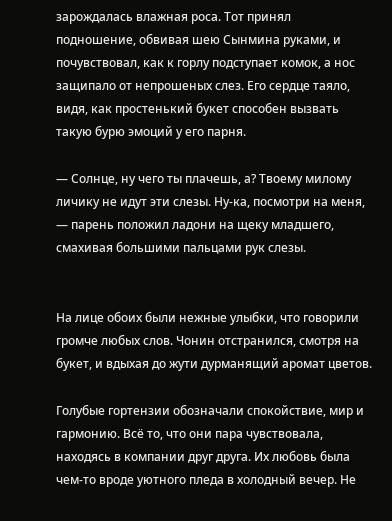зарождалась влажная роса. Тот принял подношение, обвивая шею Сынмина руками, и почувствовал, как к горлу подступает комок, а нос защипало от непрошеных слез. Его сердце таяло, видя, как простенький букет способен вызвать такую бурю эмоций у его парня.

— Солнце, ну чего ты плачешь, а? Твоему милому личику не идут эти слезы. Ну-ка, посмотри на меня, — парень положил ладони на щеку младшего, смахивая большими пальцами рук слезы.


На лице обоих были нежные улыбки, что говорили громче любых слов. Чонин отстранился, смотря на букет, и вдыхая до жути дурманящий аромат цветов.

Голубые гортензии обозначали спокойствие, мир и гармонию. Всё то, что они пара чувствовала, находясь в компании друг друга. Их любовь была чем-то вроде уютного пледа в холодный вечер. Не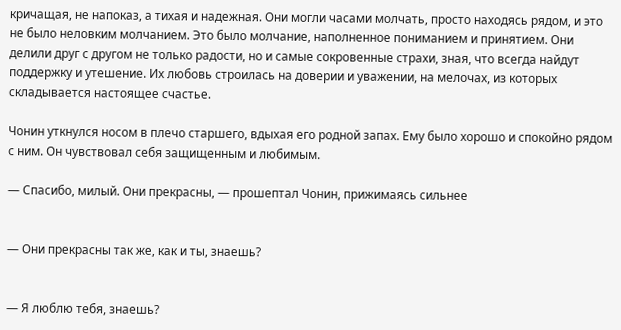кричащая, не напоказ, а тихая и надежная. Они могли часами молчать, просто находясь рядом, и это не было неловким молчанием. Это было молчание, наполненное пониманием и принятием. Они делили друг с другом не только радости, но и самые сокровенные страхи, зная, что всегда найдут поддержку и утешение. Их любовь строилась на доверии и уважении, на мелочах, из которых складывается настоящее счастье.

Чонин уткнулся носом в плечо старшего, вдыхая его родной запах. Ему было хорошо и спокойно рядом с ним. Он чувствовал себя защищенным и любимым.

— Спасибо, милый. Они прекрасны, — прошептал Чонин, прижимаясь сильнее


— Они прекрасны так же, как и ты, знаешь?


— Я люблю тебя, знаешь?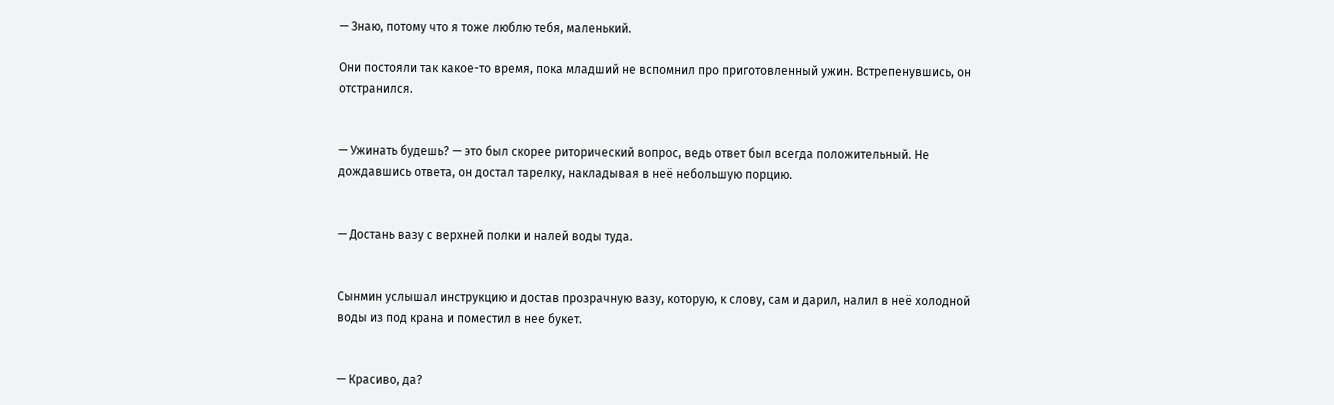— Знаю, потому что я тоже люблю тебя, маленький.

Они постояли так какое-то время, пока младший не вспомнил про приготовленный ужин. Встрепенувшись, он отстранился.


— Ужинать будешь? — это был скорее риторический вопрос, ведь ответ был всегда положительный. Не дождавшись ответа, он достал тарелку, накладывая в неё небольшую порцию.


— Достань вазу с верхней полки и налей воды туда.


Сынмин услышал инструкцию и достав прозрачную вазу, которую, к слову, сам и дарил, налил в неё холодной воды из под крана и поместил в нее букет.


— Красиво, да?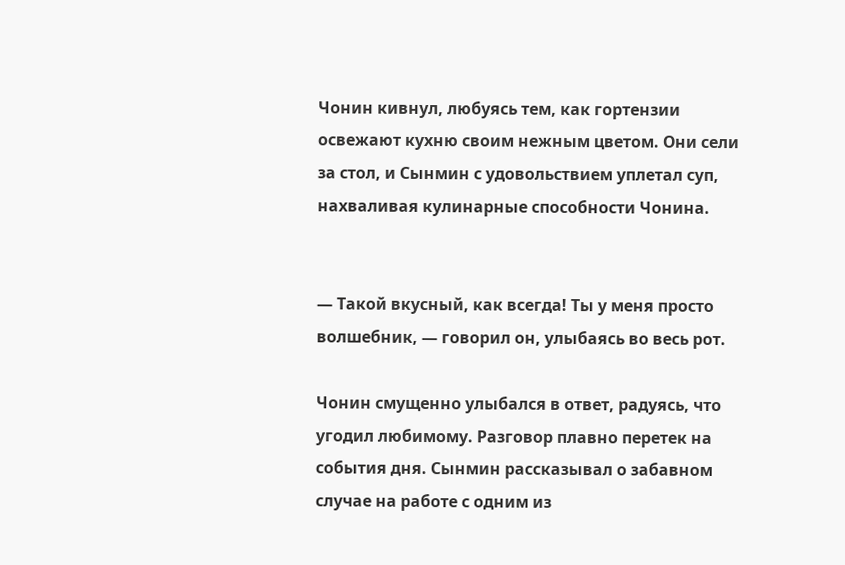Чонин кивнул, любуясь тем, как гортензии освежают кухню своим нежным цветом. Они сели за стол, и Сынмин с удовольствием уплетал суп, нахваливая кулинарные способности Чонина.


— Такой вкусный, как всегда! Ты у меня просто волшебник, — говорил он, улыбаясь во весь рот.

Чонин смущенно улыбался в ответ, радуясь, что угодил любимому. Разговор плавно перетек на события дня. Сынмин рассказывал о забавном случае на работе с одним из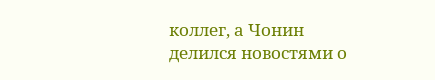коллег, а Чонин делился новостями о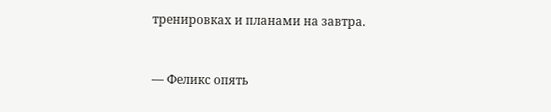тренировках и планами на завтра.


— Феликс опять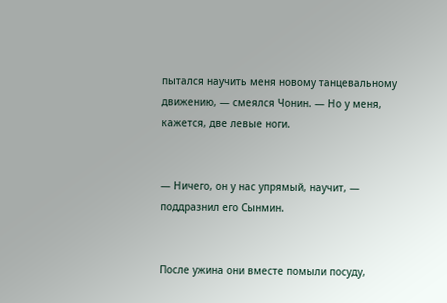пытался научить меня новому танцевальному движению, — смеялся Чонин. — Но у меня, кажется, две левые ноги.


— Ничего, он у нас упрямый, научит, — поддразнил его Сынмин.


После ужина они вместе помыли посуду,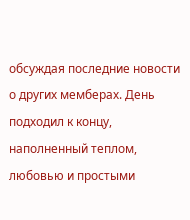обсуждая последние новости о других мемберах. День подходил к концу, наполненный теплом, любовью и простыми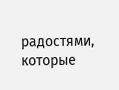радостями, которые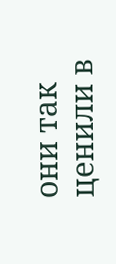они так ценили в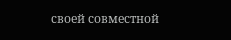своей совместной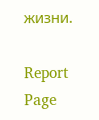жизни.

Report Page